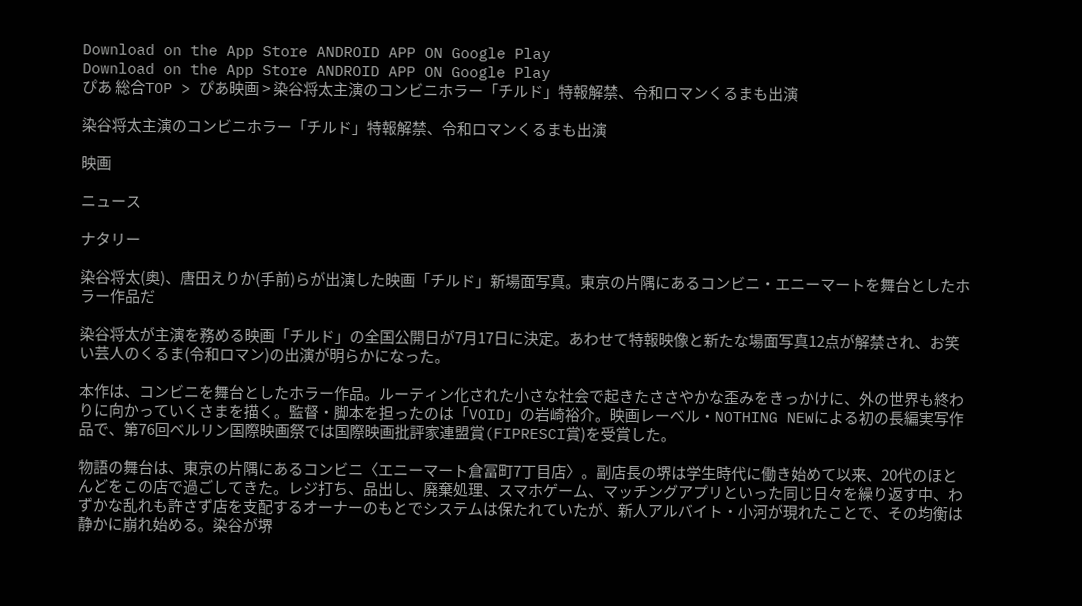Download on the App Store ANDROID APP ON Google Play
Download on the App Store ANDROID APP ON Google Play
ぴあ 総合TOP > ぴあ映画 > 染谷将太主演のコンビニホラー「チルド」特報解禁、令和ロマンくるまも出演

染谷将太主演のコンビニホラー「チルド」特報解禁、令和ロマンくるまも出演

映画

ニュース

ナタリー

染谷将太(奥)、唐田えりか(手前)らが出演した映画「チルド」新場面写真。東京の片隅にあるコンビニ・エニーマートを舞台としたホラー作品だ

染谷将太が主演を務める映画「チルド」の全国公開日が7月17日に決定。あわせて特報映像と新たな場面写真12点が解禁され、お笑い芸人のくるま(令和ロマン)の出演が明らかになった。

本作は、コンビニを舞台としたホラー作品。ルーティン化された小さな社会で起きたささやかな歪みをきっかけに、外の世界も終わりに向かっていくさまを描く。監督・脚本を担ったのは「VOID」の岩崎裕介。映画レーベル・NOTHING NEWによる初の長編実写作品で、第76回ベルリン国際映画祭では国際映画批評家連盟賞(FIPRESCI賞)を受賞した。

物語の舞台は、東京の片隅にあるコンビニ〈エニーマート倉冨町7丁目店〉。副店長の堺は学生時代に働き始めて以来、20代のほとんどをこの店で過ごしてきた。レジ打ち、品出し、廃棄処理、スマホゲーム、マッチングアプリといった同じ日々を繰り返す中、わずかな乱れも許さず店を支配するオーナーのもとでシステムは保たれていたが、新人アルバイト・小河が現れたことで、その均衡は静かに崩れ始める。染谷が堺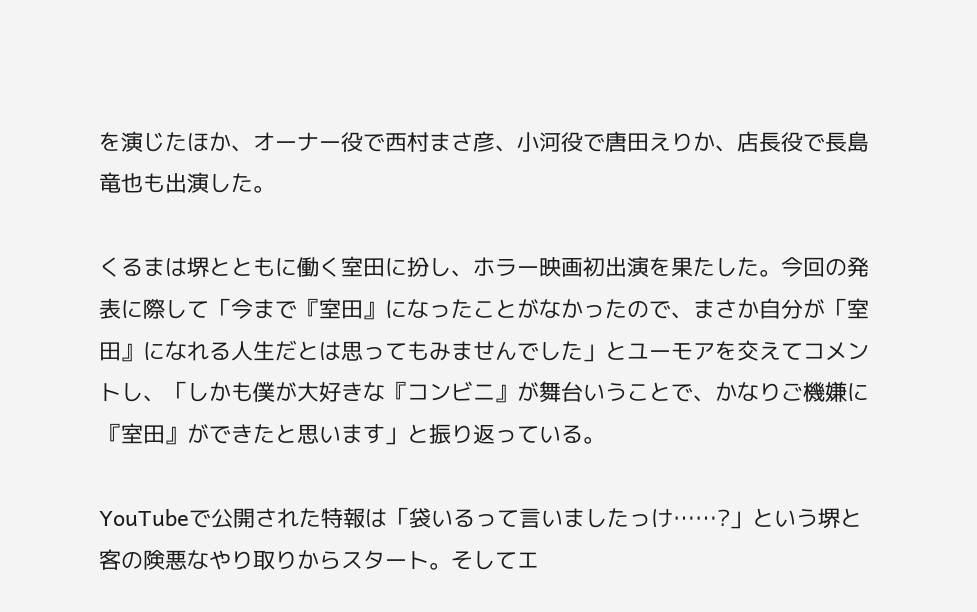を演じたほか、オーナー役で西村まさ彦、小河役で唐田えりか、店長役で長島竜也も出演した。

くるまは堺とともに働く室田に扮し、ホラー映画初出演を果たした。今回の発表に際して「今まで『室田』になったことがなかったので、まさか自分が「室田』になれる人生だとは思ってもみませんでした」とユーモアを交えてコメントし、「しかも僕が大好きな『コンビニ』が舞台いうことで、かなりご機嫌に『室田』ができたと思います」と振り返っている。

YouTubeで公開された特報は「袋いるって言いましたっけ……?」という堺と客の険悪なやり取りからスタート。そしてエ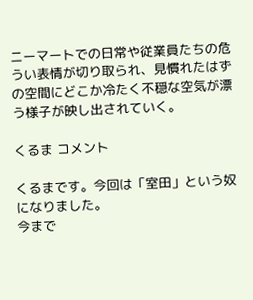ニーマートでの日常や従業員たちの危うい表情が切り取られ、見慣れたはずの空間にどこか冷たく不穏な空気が漂う様子が映し出されていく。

くるま コメント

くるまです。今回は「室田」という奴になりました。
今まで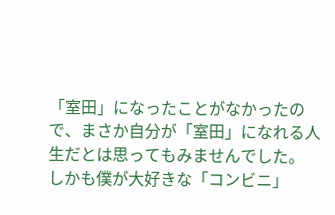「室田」になったことがなかったので、まさか自分が「室田」になれる人生だとは思ってもみませんでした。
しかも僕が大好きな「コンビニ」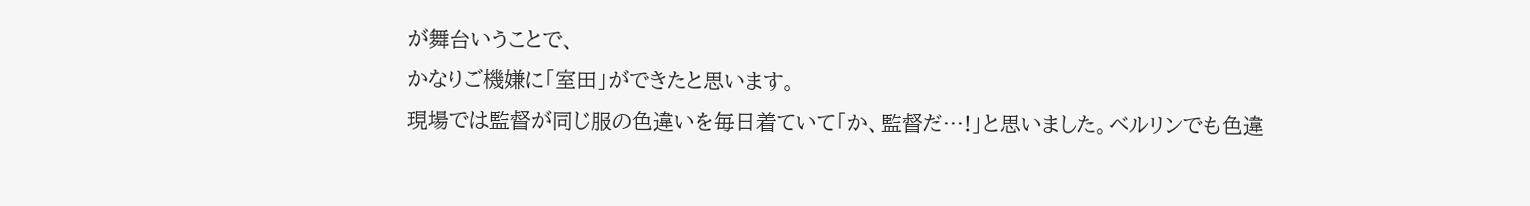が舞台いうことで、
かなりご機嫌に「室田」ができたと思います。
現場では監督が同じ服の色違いを毎日着ていて「か、監督だ…!」と思いました。ベルリンでも色違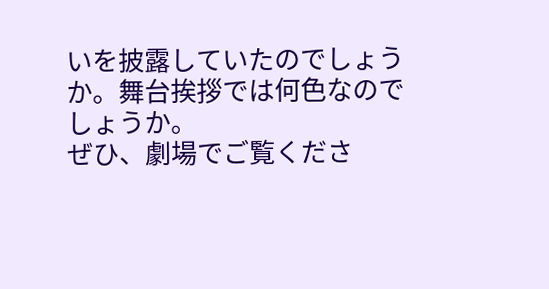いを披露していたのでしょうか。舞台挨拶では何色なのでしょうか。
ぜひ、劇場でご覧くださ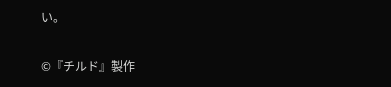い。

©『チルド』製作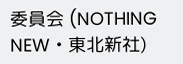委員会 (NOTHING NEW・東北新社)